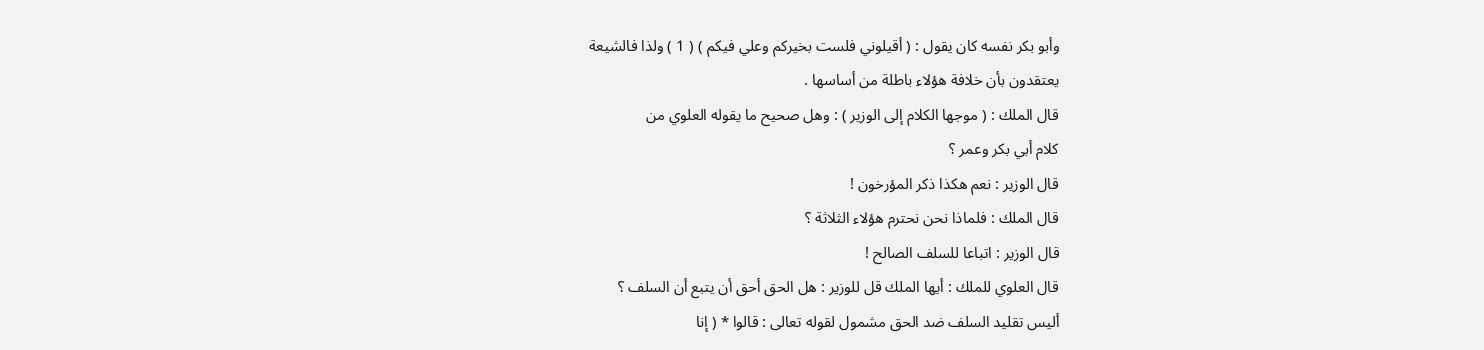وأبو بكر نفسه كان يقول : ( أقيلوني فلست بخيركم وعلي فيكم ) ( 1 ) ولذا فالشيعة
يعتقدون بأن خلافة هؤلاء باطلة من أساسها .
قال الملك : ( موجها الكلام إلى الوزير ) : وهل صحيح ما يقوله العلوي من
كلام أبي بكر وعمر ؟
قال الوزير : نعم هكذا ذكر المؤرخون !
قال الملك : فلماذا نحن نحترم هؤلاء الثلاثة ؟
قال الوزير : اتباعا للسلف الصالح !
قال العلوي للملك : أيها الملك قل للوزير : هل الحق أحق أن يتبع أن السلف ؟
أليس تقليد السلف ضد الحق مشمول لقوله تعالى : قالوا * ( إنا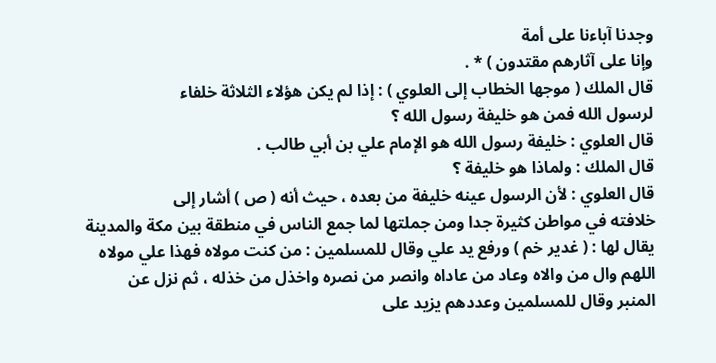وجدنا آباءنا على أمة
وإنا على آثارهم مقتدون ) * .
قال الملك ( موجها الخطاب إلى العلوي ) : إذا لم يكن هؤلاء الثلاثة خلفاء
لرسول الله فمن هو خليفة رسول الله ؟
قال العلوي : خليفة رسول الله هو الإمام علي بن أبي طالب .
قال الملك : ولماذا هو خليفة ؟
قال العلوي : لأن الرسول عينه خليفة من بعده ، حيث أنه ( ص ) أشار إلى
خلافته في مواطن كثيرة جدا ومن جملتها لما جمع الناس في منطقة بين مكة والمدينة
يقال لها : ( غدير خم ) ورفع يد علي وقال للمسلمين : من كنت مولاه فهذا علي مولاه
اللهم وال من والاه وعاد من عاداه وانصر من نصره واخذل من خذله ، ثم نزل عن
المنبر وقال للمسلمين وعددهم يزيد على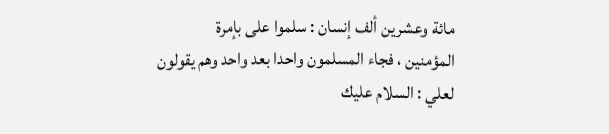مائة وعشرين ألف إنسان : سلموا على بإمرة
المؤمنين ، فجاء المسلمون واحدا بعد واحد وهم يقولون لعلي : السلام عليك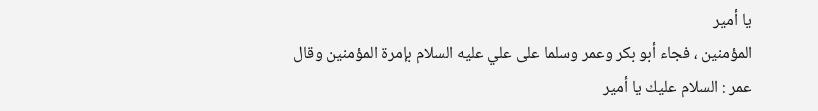يا أمير
المؤمنين ، فجاء أبو بكر وعمر وسلما على علي عليه السلام بإمرة المؤمنين وقال
عمر : السلام عليك يا أمير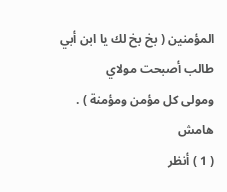المؤمنين ( بخ بخ لك يا ابن أبي طالب أصبحت مولاي
ومولى كل مؤمن ومؤمنة ) .
هامش
( 1 ) أنظر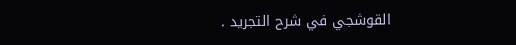القوشجي في شرح التجريد .